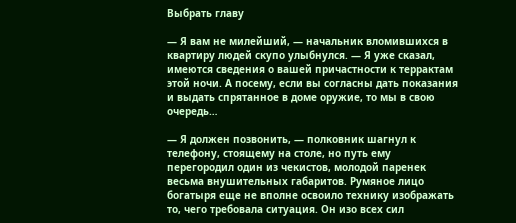Выбрать главу

— Я вам не милейший, — начальник вломившихся в квартиру людей скупо улыбнулся. — Я уже сказал, имеются сведения о вашей причастности к террактам этой ночи. А посему, если вы согласны дать показания и выдать спрятанное в доме оружие, то мы в свою очередь…

— Я должен позвонить, — полковник шагнул к телефону, стоящему на столе, но путь ему перегородил один из чекистов, молодой паренек весьма внушительных габаритов. Румяное лицо богатыря еще не вполне освоило технику изображать то, чего требовала ситуация. Он изо всех сил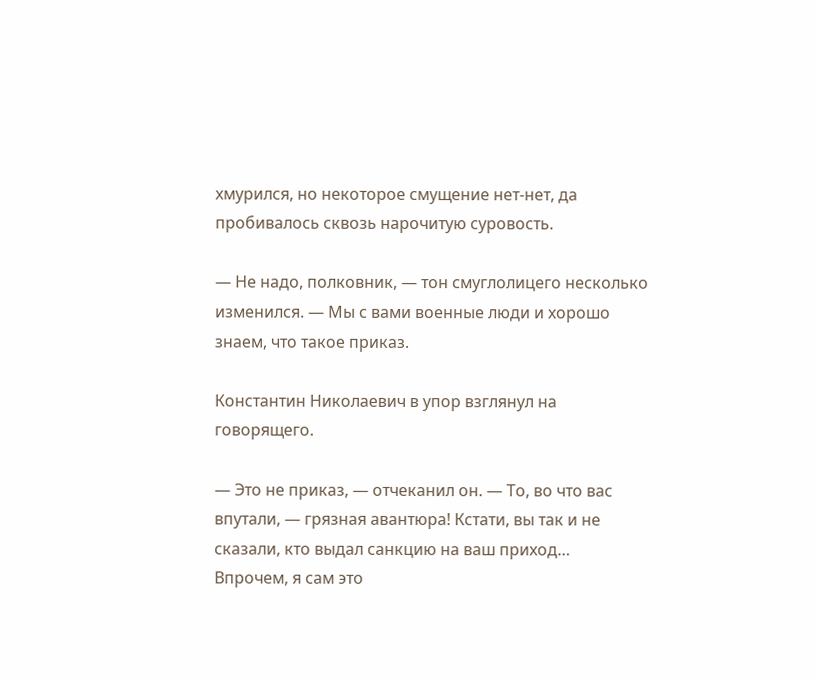хмурился, но некоторое смущение нет-нет, да пробивалось сквозь нарочитую суровость.

— Не надо, полковник, — тон смуглолицего несколько изменился. — Мы с вами военные люди и хорошо знаем, что такое приказ.

Константин Николаевич в упор взглянул на говорящего.

— Это не приказ, — отчеканил он. — То, во что вас впутали, — грязная авантюра! Кстати, вы так и не сказали, кто выдал санкцию на ваш приход… Впрочем, я сам это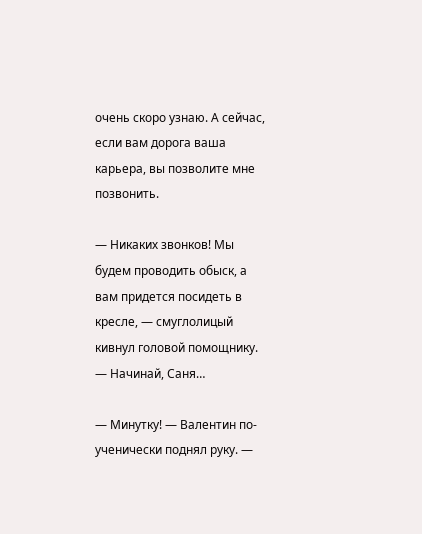очень скоро узнаю. А сейчас, если вам дорога ваша карьера, вы позволите мне позвонить.

— Никаких звонков! Мы будем проводить обыск, а вам придется посидеть в кресле, — смуглолицый кивнул головой помощнику. — Начинай, Саня…

— Минутку! — Валентин по-ученически поднял руку. —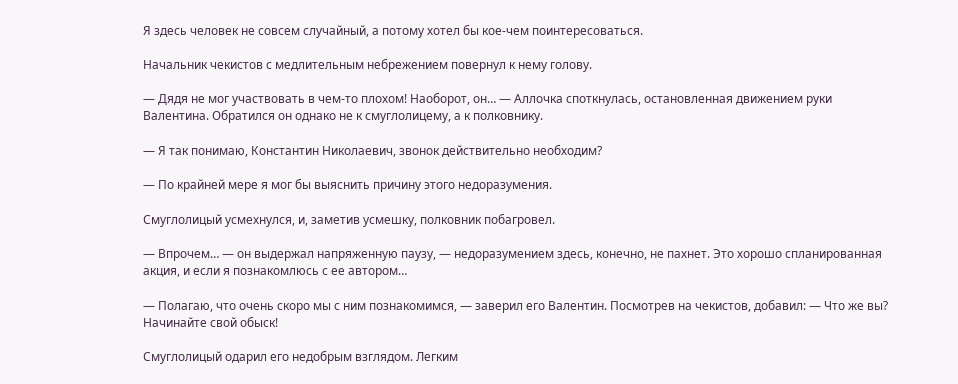Я здесь человек не совсем случайный, а потому хотел бы кое-чем поинтересоваться.

Начальник чекистов с медлительным небрежением повернул к нему голову.

— Дядя не мог участвовать в чем-то плохом! Наоборот, он… — Аллочка споткнулась, остановленная движением руки Валентина. Обратился он однако не к смуглолицему, а к полковнику.

— Я так понимаю, Константин Николаевич, звонок действительно необходим?

— По крайней мере я мог бы выяснить причину этого недоразумения.

Смуглолицый усмехнулся, и, заметив усмешку, полковник побагровел.

— Впрочем… — он выдержал напряженную паузу, — недоразумением здесь, конечно, не пахнет. Это хорошо спланированная акция, и если я познакомлюсь с ее автором…

— Полагаю, что очень скоро мы с ним познакомимся, — заверил его Валентин. Посмотрев на чекистов, добавил: — Что же вы? Начинайте свой обыск!

Смуглолицый одарил его недобрым взглядом. Легким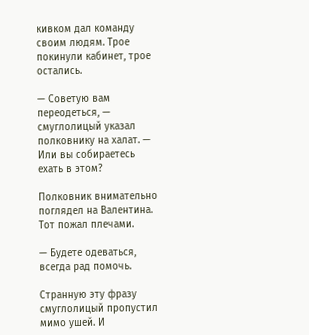кивком дал команду своим людям. Трое покинули кабинет, трое остались.

— Советую вам переодеться, — смуглолицый указал полковнику на халат. — Или вы собираетесь ехать в этом?

Полковник внимательно поглядел на Валентина. Тот пожал плечами.

— Будете одеваться, всегда рад помочь.

Странную эту фразу смуглолицый пропустил мимо ушей. И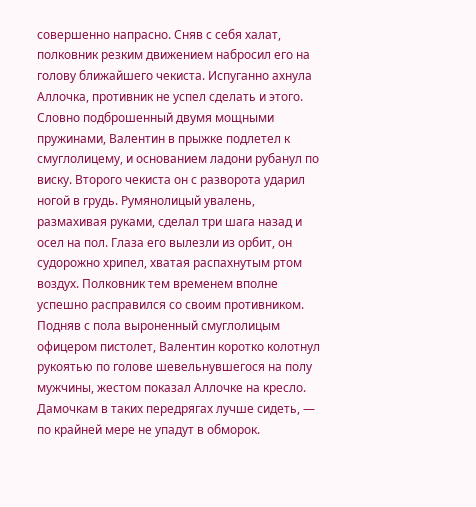совершенно напрасно. Сняв с себя халат, полковник резким движением набросил его на голову ближайшего чекиста. Испуганно ахнула Аллочка, противник не успел сделать и этого. Словно подброшенный двумя мощными пружинами, Валентин в прыжке подлетел к смуглолицему, и основанием ладони рубанул по виску. Второго чекиста он с разворота ударил ногой в грудь. Румянолицый увалень, размахивая руками, сделал три шага назад и осел на пол. Глаза его вылезли из орбит, он судорожно хрипел, хватая распахнутым ртом воздух. Полковник тем временем вполне успешно расправился со своим противником. Подняв с пола выроненный смуглолицым офицером пистолет, Валентин коротко колотнул рукоятью по голове шевельнувшегося на полу мужчины, жестом показал Аллочке на кресло. Дамочкам в таких передрягах лучше сидеть, — по крайней мере не упадут в обморок.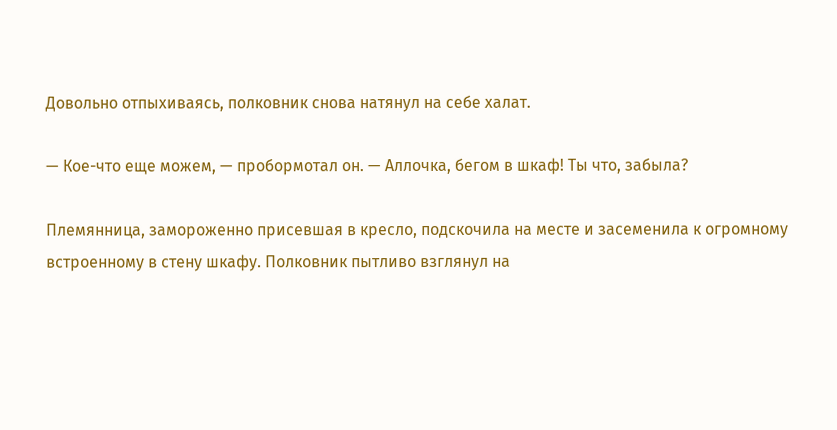Довольно отпыхиваясь, полковник снова натянул на себе халат.

— Кое-что еще можем, — пробормотал он. — Аллочка, бегом в шкаф! Ты что, забыла?

Племянница, замороженно присевшая в кресло, подскочила на месте и засеменила к огромному встроенному в стену шкафу. Полковник пытливо взглянул на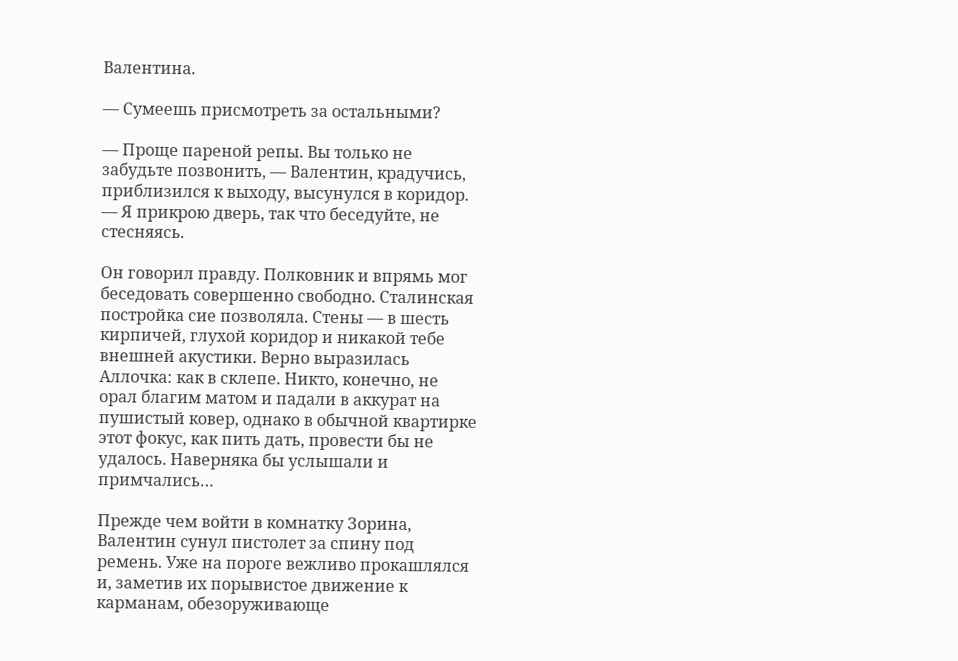Валентина.

— Сумеешь присмотреть за остальными?

— Проще пареной репы. Вы только не забудьте позвонить, — Валентин, крадучись, приблизился к выходу, высунулся в коридор. — Я прикрою дверь, так что беседуйте, не стесняясь.

Он говорил правду. Полковник и впрямь мог беседовать совершенно свободно. Сталинская постройка сие позволяла. Стены — в шесть кирпичей, глухой коридор и никакой тебе внешней акустики. Верно выразилась Аллочка: как в склепе. Никто, конечно, не орал благим матом и падали в аккурат на пушистый ковер, однако в обычной квартирке этот фокус, как пить дать, провести бы не удалось. Наверняка бы услышали и примчались…

Прежде чем войти в комнатку Зорина, Валентин сунул пистолет за спину под ремень. Уже на пороге вежливо прокашлялся и, заметив их порывистое движение к карманам, обезоруживающе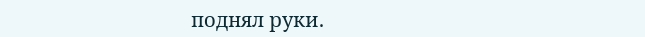поднял руки.